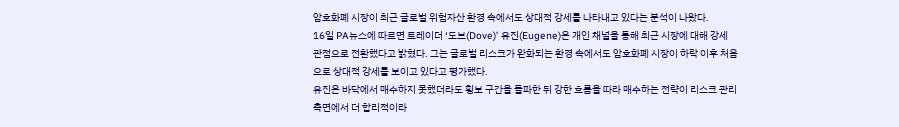암호화폐 시장이 최근 글로벌 위험자산 환경 속에서도 상대적 강세를 나타내고 있다는 분석이 나왔다.
16일 PA뉴스에 따르면 트레이더 ‘도브(Dove)’ 유진(Eugene)은 개인 채널을 통해 최근 시장에 대해 강세 관점으로 전환했다고 밝혔다. 그는 글로벌 리스크가 완화되는 환경 속에서도 암호화폐 시장이 하락 이후 처음으로 상대적 강세를 보이고 있다고 평가했다.
유진은 바닥에서 매수하지 못했더라도 횡보 구간을 돌파한 뒤 강한 흐름을 따라 매수하는 전략이 리스크 관리 측면에서 더 합리적이라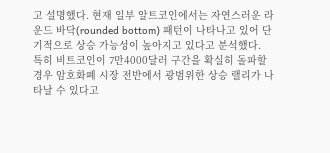고 설명했다. 현재 일부 알트코인에서는 자연스러운 라운드 바닥(rounded bottom) 패턴이 나타나고 있어 단기적으로 상승 가능성이 높아지고 있다고 분석했다.
특히 비트코인이 7만4000달러 구간을 확실히 돌파할 경우 암호화폐 시장 전반에서 광범위한 상승 랠리가 나타날 수 있다고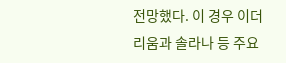전망했다. 이 경우 이더리움과 솔라나 등 주요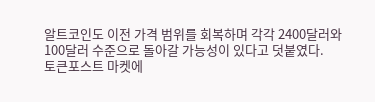알트코인도 이전 가격 범위를 회복하며 각각 2400달러와 100달러 수준으로 돌아갈 가능성이 있다고 덧붙였다.
토큰포스트 마켓에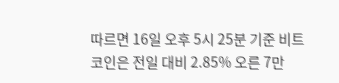따르면 16일 오후 5시 25분 기준 비트코인은 전일 대비 2.85% 오른 7만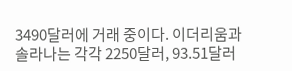3490달러에 거래 중이다. 이더리움과 솔라나는 각각 2250달러, 93.51달러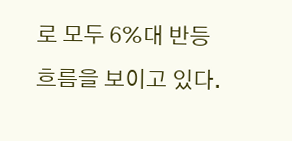로 모두 6%대 반등 흐름을 보이고 있다.